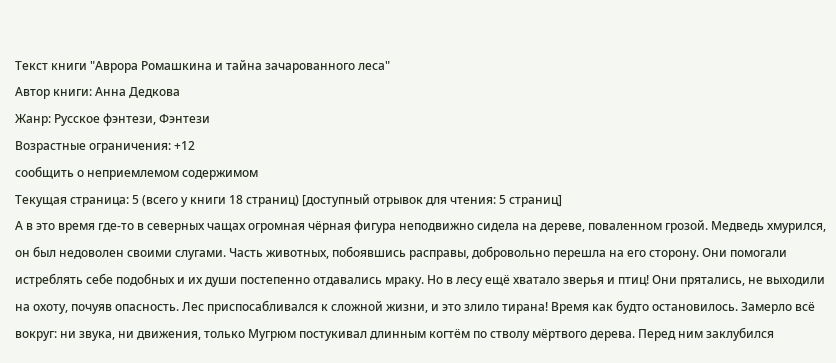Текст книги "Аврора Ромашкина и тайна зачарованного леса"
Автор книги: Анна Дедкова
Жанр: Русское фэнтези, Фэнтези
Возрастные ограничения: +12
сообщить о неприемлемом содержимом
Текущая страница: 5 (всего у книги 18 страниц) [доступный отрывок для чтения: 5 страниц]
А в это время где-то в северных чащах огромная чёрная фигура неподвижно сидела на дереве, поваленном грозой. Медведь хмурился, он был недоволен своими слугами. Часть животных, побоявшись расправы, добровольно перешла на его сторону. Они помогали истреблять себе подобных и их души постепенно отдавались мраку. Но в лесу ещё хватало зверья и птиц! Они прятались, не выходили на охоту, почуяв опасность. Лес приспосабливался к сложной жизни, и это злило тирана! Время как будто остановилось. Замерло всё вокруг: ни звука, ни движения, только Мугрюм постукивал длинным когтём по стволу мёртвого дерева. Перед ним заклубился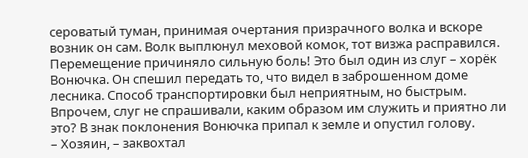сероватый туман, принимая очертания призрачного волка и вскоре возник он сам. Волк выплюнул меховой комок, тот визжа расправился. Перемещение причиняло сильную боль! Это был один из слуг – хорёк Вонючка. Он спешил передать то, что видел в заброшенном доме лесника. Способ транспортировки был неприятным, но быстрым. Впрочем, слуг не спрашивали, каким образом им служить и приятно ли это? В знак поклонения Вонючка припал к земле и опустил голову.
– Хозяин, – заквохтал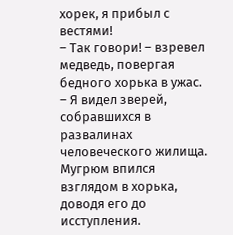хорек, я прибыл с вестями!
– Так говори! – взревел медведь, повергая бедного хорька в ужас.
– Я видел зверей, собравшихся в развалинах человеческого жилища.
Мугрюм впился взглядом в хорька, доводя его до исступления.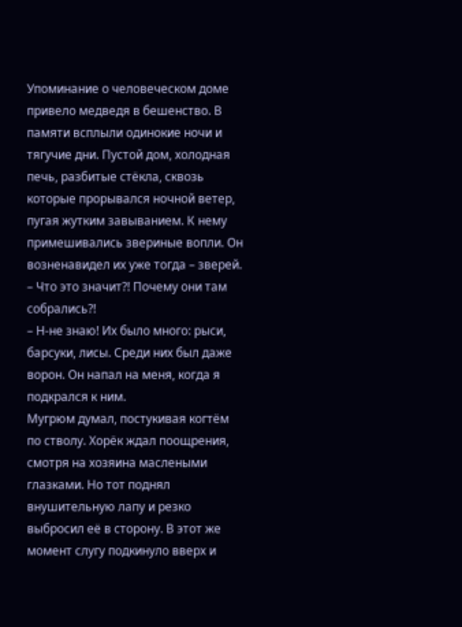Упоминание о человеческом доме привело медведя в бешенство. В памяти всплыли одинокие ночи и тягучие дни. Пустой дом, холодная печь, разбитые стёкла, сквозь которые прорывался ночной ветер, пугая жутким завыванием. К нему примешивались звериные вопли. Он возненавидел их уже тогда – зверей.
– Что это значит?! Почему они там собрались?!
– Н-не знаю! Их было много: рыси, барсуки, лисы. Среди них был даже ворон. Он напал на меня, когда я подкрался к ним.
Мугрюм думал, постукивая когтём по стволу. Хорёк ждал поощрения, смотря на хозяина маслеными глазками. Но тот поднял внушительную лапу и резко выбросил её в сторону. В этот же момент слугу подкинуло вверх и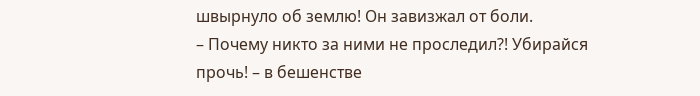швырнуло об землю! Он завизжал от боли.
– Почему никто за ними не проследил?! Убирайся прочь! – в бешенстве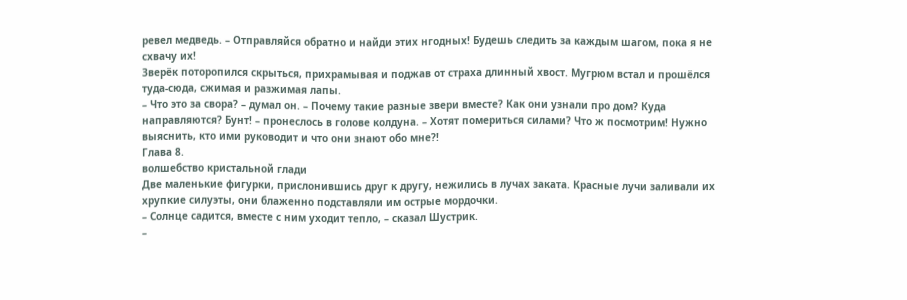ревел медведь. – Отправляйся обратно и найди этих нгодных! Будешь следить за каждым шагом, пока я не схвачу их!
Зверёк поторопился скрыться, прихрамывая и поджав от страха длинный хвост. Мугрюм встал и прошёлся туда-сюда, сжимая и разжимая лапы.
– Что это за свора? – думал он. – Почему такие разные звери вместе? Как они узнали про дом? Куда направляются? Бунт! – пронеслось в голове колдуна. – Хотят помериться силами? Что ж посмотрим! Нужно выяснить, кто ими руководит и что они знают обо мне?!
Глава 8.
волшебство кристальной глади
Две маленькие фигурки, прислонившись друг к другу, нежились в лучах заката. Красные лучи заливали их хрупкие силуэты, они блаженно подставляли им острые мордочки.
– Солнце садится, вместе с ним уходит тепло, – сказал Шустрик.
–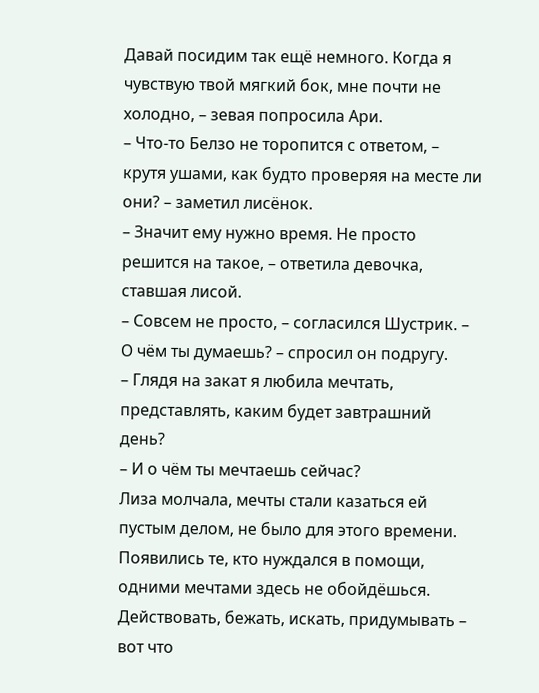Давай посидим так ещё немного. Когда я чувствую твой мягкий бок, мне почти не холодно, – зевая попросила Ари.
– Что-то Белзо не торопится с ответом, – крутя ушами, как будто проверяя на месте ли они? – заметил лисёнок.
– Значит ему нужно время. Не просто решится на такое, – ответила девочка, ставшая лисой.
– Совсем не просто, – согласился Шустрик. – О чём ты думаешь? – спросил он подругу.
– Глядя на закат я любила мечтать, представлять, каким будет завтрашний день?
– И о чём ты мечтаешь сейчас?
Лиза молчала, мечты стали казаться ей пустым делом, не было для этого времени. Появились те, кто нуждался в помощи, одними мечтами здесь не обойдёшься. Действовать, бежать, искать, придумывать – вот что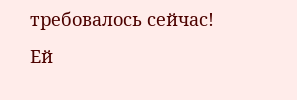требовалось сейчас! Ей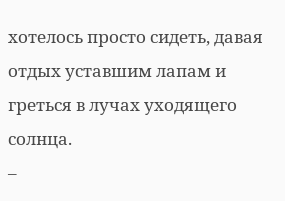хотелось просто сидеть, давая отдых уставшим лапам и греться в лучах уходящего солнца.
–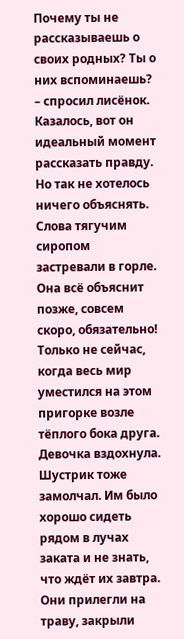Почему ты не рассказываешь о своих родных? Ты о них вспоминаешь? – спросил лисёнок.
Казалось, вот он идеальный момент рассказать правду. Но так не хотелось ничего объяснять. Слова тягучим сиропом застревали в горле. Она всё объяснит позже, совсем скоро, обязательно! Только не сейчас, когда весь мир уместился на этом пригорке возле тёплого бока друга. Девочка вздохнула. Шустрик тоже замолчал. Им было хорошо сидеть рядом в лучах заката и не знать, что ждёт их завтра. Они прилегли на траву, закрыли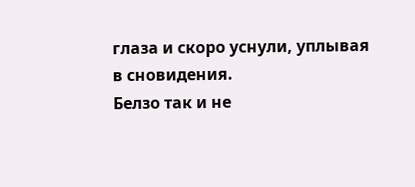глаза и скоро уснули, уплывая в сновидения.
Белзо так и не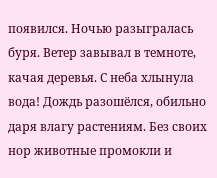появился. Ночью разыгралась буря. Ветер завывал в темноте, качая деревья. С неба хлынула вода! Дождь разошёлся, обильно даря влагу растениям. Без своих нор животные промокли и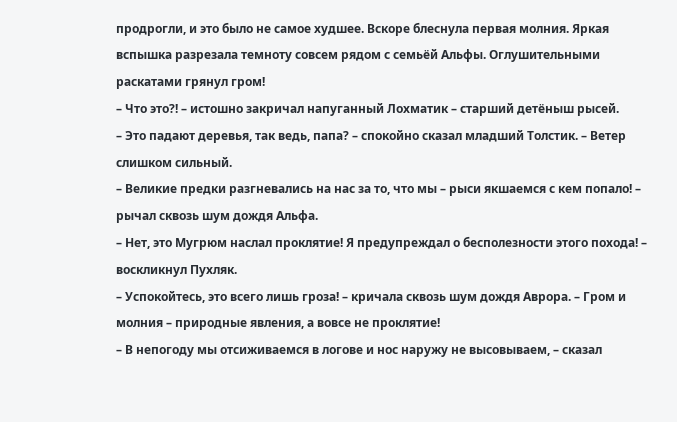продрогли, и это было не самое худшее. Вскоре блеснула первая молния. Яркая вспышка разрезала темноту совсем рядом с семьёй Альфы. Оглушительными раскатами грянул гром!
– Что это?! – истошно закричал напуганный Лохматик – старший детёныш рысей.
– Это падают деревья, так ведь, папа? – спокойно сказал младший Толстик. – Ветер слишком сильный.
– Великие предки разгневались на нас за то, что мы – рыси якшаемся с кем попало! – рычал сквозь шум дождя Альфа.
– Нет, это Мугрюм наслал проклятие! Я предупреждал о бесполезности этого похода! – воскликнул Пухляк.
– Успокойтесь, это всего лишь гроза! – кричала сквозь шум дождя Аврора. – Гром и молния – природные явления, а вовсе не проклятие!
– В непогоду мы отсиживаемся в логове и нос наружу не высовываем, – сказал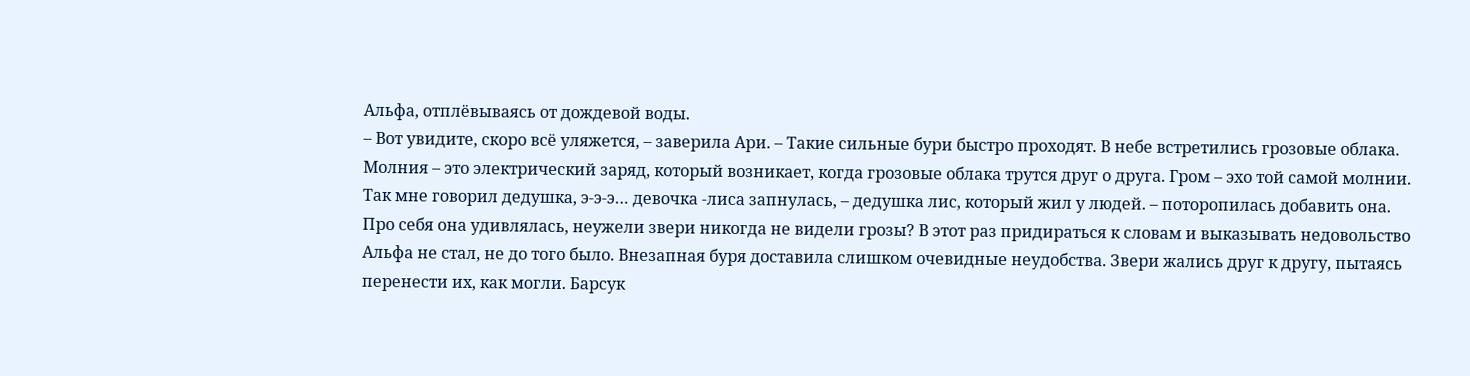Альфа, отплёвываясь от дождевой воды.
– Вот увидите, скоро всё уляжется, – заверила Ари. – Такие сильные бури быстро проходят. В небе встретились грозовые облака. Молния – это электрический заряд, который возникает, когда грозовые облака трутся друг о друга. Гром – эхо той самой молнии. Так мне говорил дедушка, э-э-э… девочка -лиса запнулась, – дедушка лис, который жил у людей. – поторопилась добавить она. Про себя она удивлялась, неужели звери никогда не видели грозы? В этот раз придираться к словам и выказывать недовольство Альфа не стал, не до того было. Внезапная буря доставила слишком очевидные неудобства. Звери жались друг к другу, пытаясь перенести их, как могли. Барсук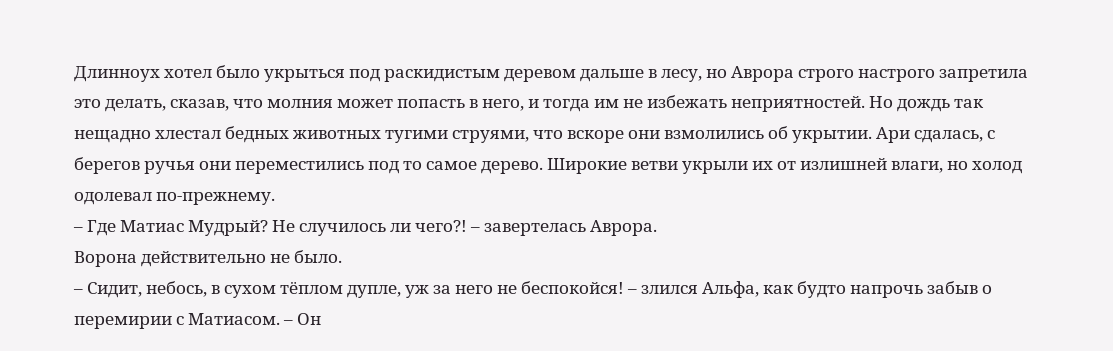Длинноух хотел было укрыться под раскидистым деревом дальше в лесу, но Аврора строго настрого запретила это делать, сказав, что молния может попасть в него, и тогда им не избежать неприятностей. Но дождь так нещадно хлестал бедных животных тугими струями, что вскоре они взмолились об укрытии. Ари сдалась, с берегов ручья они переместились под то самое дерево. Широкие ветви укрыли их от излишней влаги, но холод одолевал по-прежнему.
– Где Матиас Мудрый? Не случилось ли чего?! – завертелась Аврора.
Ворона действительно не было.
– Сидит, небось, в сухом тёплом дупле, уж за него не беспокойся! – злился Альфа, как будто напрочь забыв о перемирии с Матиасом. – Он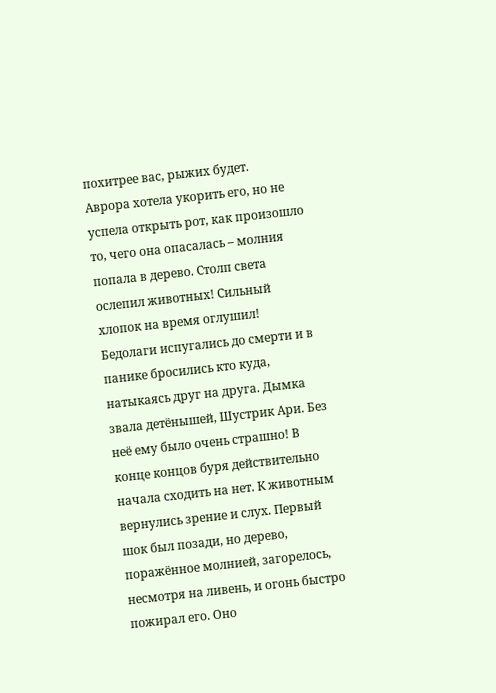похитрее вас, рыжих будет.
Аврора хотела укорить его, но не успела открыть рот, как произошло то, чего она опасалась – молния попала в дерево. Столп света ослепил животных! Сильный хлопок на время оглушил! Бедолаги испугались до смерти и в панике бросились кто куда, натыкаясь друг на друга. Дымка звала детёнышей, Шустрик Ари. Без неё ему было очень страшно! В конце концов буря действительно начала сходить на нет. К животным вернулись зрение и слух. Первый шок был позади, но дерево, поражённое молнией, загорелось, несмотря на ливень, и огонь быстро пожирал его. Оно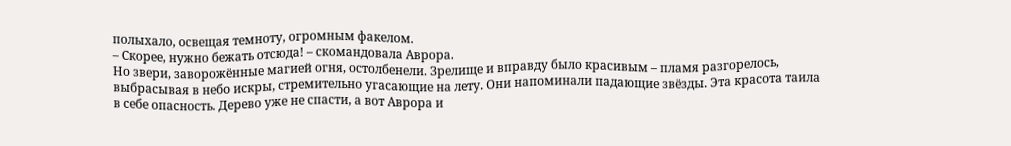полыхало, освещая темноту, огромным факелом.
– Скорее, нужно бежать отсюда! – скомандовала Аврора.
Но звери, заворожённые магией огня, остолбенели. Зрелище и вправду было красивым – пламя разгорелось, выбрасывая в небо искры, стремительно угасающие на лету. Они напоминали падающие звёзды. Эта красота таила в себе опасность. Дерево уже не спасти, а вот Аврора и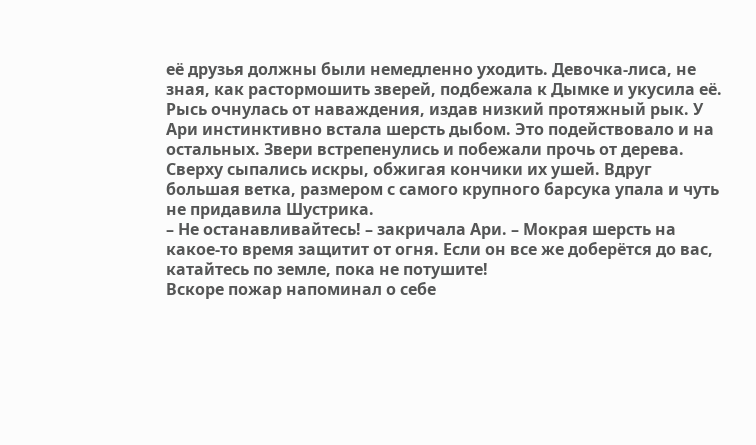её друзья должны были немедленно уходить. Девочка-лиса, не зная, как растормошить зверей, подбежала к Дымке и укусила её. Рысь очнулась от наваждения, издав низкий протяжный рык. У Ари инстинктивно встала шерсть дыбом. Это подействовало и на остальных. Звери встрепенулись и побежали прочь от дерева. Сверху сыпались искры, обжигая кончики их ушей. Вдруг большая ветка, размером с самого крупного барсука упала и чуть не придавила Шустрика.
– Не останавливайтесь! – закричала Ари. – Мокрая шерсть на какое-то время защитит от огня. Если он все же доберётся до вас, катайтесь по земле, пока не потушите!
Вскоре пожар напоминал о себе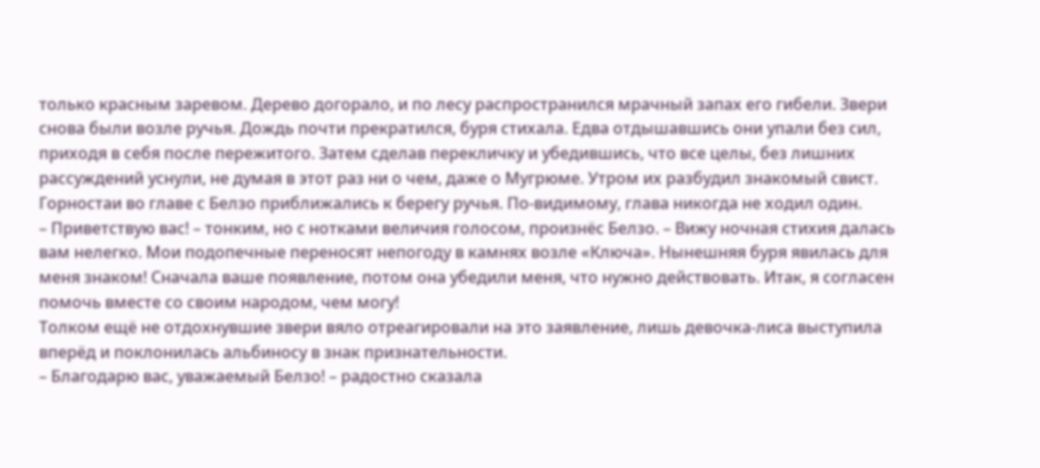только красным заревом. Дерево догорало, и по лесу распространился мрачный запах его гибели. Звери снова были возле ручья. Дождь почти прекратился, буря стихала. Едва отдышавшись они упали без сил, приходя в себя после пережитого. Затем сделав перекличку и убедившись, что все целы, без лишних рассуждений уснули, не думая в этот раз ни о чем, даже о Мугрюме. Утром их разбудил знакомый свист. Горностаи во главе с Белзо приближались к берегу ручья. По-видимому, глава никогда не ходил один.
– Приветствую вас! – тонким, но с нотками величия голосом, произнёс Белзо. – Вижу ночная стихия далась вам нелегко. Мои подопечные переносят непогоду в камнях возле «Ключа». Нынешняя буря явилась для меня знаком! Сначала ваше появление, потом она убедили меня, что нужно действовать. Итак, я согласен помочь вместе со своим народом, чем могу!
Толком ещё не отдохнувшие звери вяло отреагировали на это заявление, лишь девочка-лиса выступила вперёд и поклонилась альбиносу в знак признательности.
– Благодарю вас, уважаемый Белзо! – радостно сказала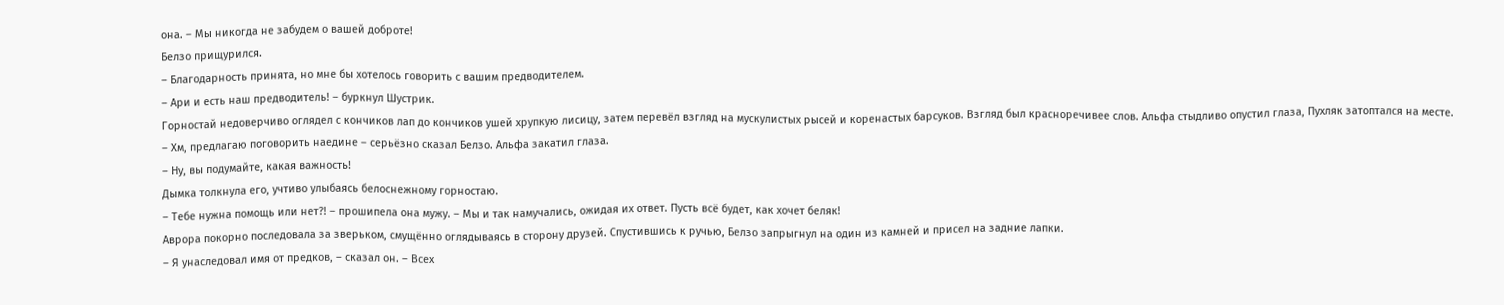она. – Мы никогда не забудем о вашей доброте!
Белзо прищурился.
– Благодарность принята, но мне бы хотелось говорить с вашим предводителем.
– Ари и есть наш предводитель! – буркнул Шустрик.
Горностай недоверчиво оглядел с кончиков лап до кончиков ушей хрупкую лисицу, затем перевёл взгляд на мускулистых рысей и коренастых барсуков. Взгляд был красноречивее слов. Альфа стыдливо опустил глаза, Пухляк затоптался на месте.
– Хм, предлагаю поговорить наедине – серьёзно сказал Белзо. Альфа закатил глаза.
– Ну, вы подумайте, какая важность!
Дымка толкнула его, учтиво улыбаясь белоснежному горностаю.
– Тебе нужна помощь или нет?! – прошипела она мужу. – Мы и так намучались, ожидая их ответ. Пусть всё будет, как хочет беляк!
Аврора покорно последовала за зверьком, смущённо оглядываясь в сторону друзей. Спустившись к ручью, Белзо запрыгнул на один из камней и присел на задние лапки.
– Я унаследовал имя от предков, – сказал он. – Всех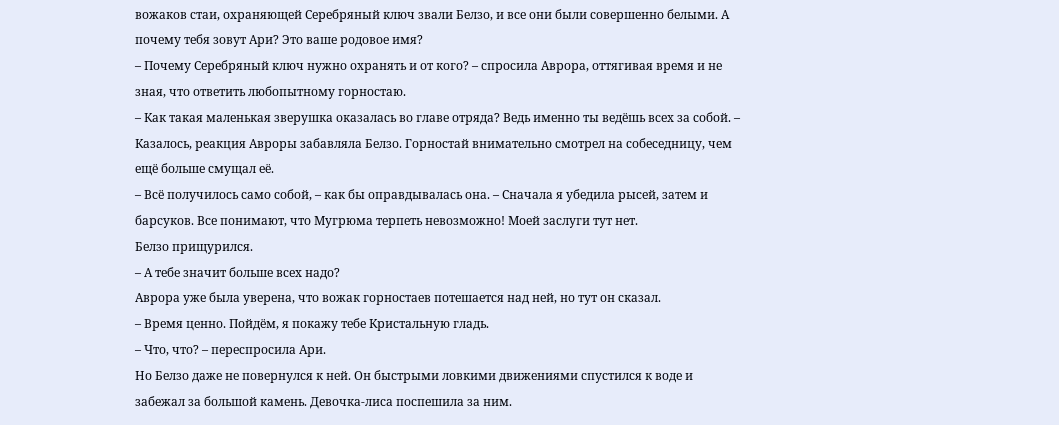вожаков стаи, охраняющей Серебряный ключ звали Белзо, и все они были совершенно белыми. А почему тебя зовут Ари? Это ваше родовое имя?
– Почему Серебряный ключ нужно охранять и от кого? – спросила Аврора, оттягивая время и не зная, что ответить любопытному горностаю.
– Как такая маленькая зверушка оказалась во главе отряда? Ведь именно ты ведёшь всех за собой. – Казалось, реакция Авроры забавляла Белзо. Горностай внимательно смотрел на собеседницу, чем ещё больше смущал её.
– Всё получилось само собой, – как бы оправдывалась она. – Сначала я убедила рысей, затем и барсуков. Все понимают, что Мугрюма терпеть невозможно! Моей заслуги тут нет.
Белзо прищурился.
– А тебе значит больше всех надо?
Аврора уже была уверена, что вожак горностаев потешается над ней, но тут он сказал.
– Время ценно. Пойдём, я покажу тебе Кристальную гладь.
– Что, что? – переспросила Ари.
Но Белзо даже не повернулся к ней. Он быстрыми ловкими движениями спустился к воде и забежал за большой камень. Девочка-лиса поспешила за ним.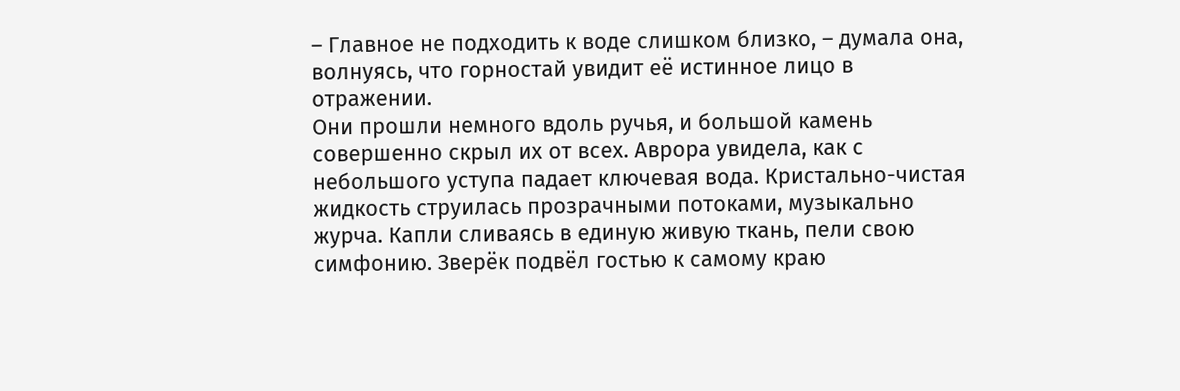– Главное не подходить к воде слишком близко, – думала она, волнуясь, что горностай увидит её истинное лицо в отражении.
Они прошли немного вдоль ручья, и большой камень совершенно скрыл их от всех. Аврора увидела, как с небольшого уступа падает ключевая вода. Кристально-чистая жидкость струилась прозрачными потоками, музыкально журча. Капли сливаясь в единую живую ткань, пели свою симфонию. Зверёк подвёл гостью к самому краю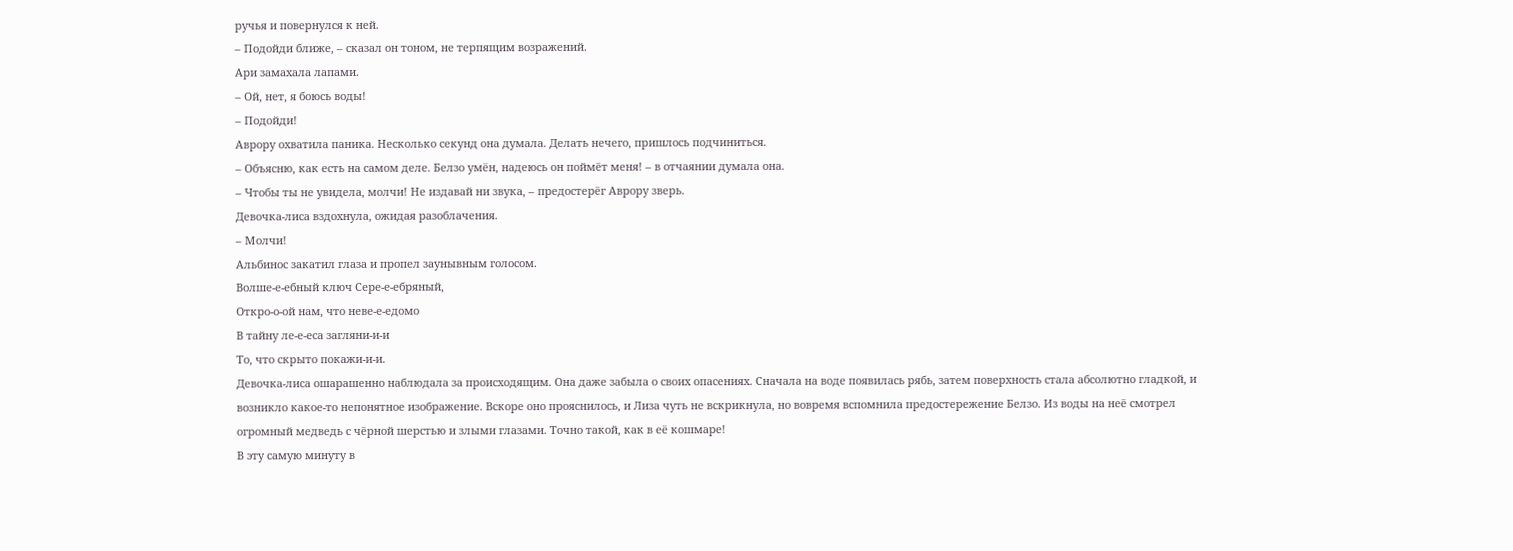ручья и повернулся к ней.
– Подойди ближе, – сказал он тоном, не терпящим возражений.
Ари замахала лапами.
– Ой, нет, я боюсь воды!
– Подойди!
Аврору охватила паника. Несколько секунд она думала. Делать нечего, пришлось подчиниться.
– Объясню, как есть на самом деле. Белзо умён, надеюсь он поймёт меня! – в отчаянии думала она.
– Чтобы ты не увидела, молчи! Не издавай ни звука, – предостерёг Аврору зверь.
Девочка-лиса вздохнула, ожидая разоблачения.
– Молчи!
Альбинос закатил глаза и пропел заунывным голосом.
Волше-е-ебный ключ Сере-е-ебряный,
Откро-о-ой нам, что неве-е-едомо
В тайну ле-е-еса загляни-и-и
То, что скрыто покажи-и-и.
Девочка-лиса ошарашенно наблюдала за происходящим. Она даже забыла о своих опасениях. Сначала на воде появилась рябь, затем поверхность стала абсолютно гладкой, и возникло какое-то непонятное изображение. Вскоре оно прояснилось, и Лиза чуть не вскрикнула, но вовремя вспомнила предостережение Белзо. Из воды на неё смотрел огромный медведь с чёрной шерстью и злыми глазами. Точно такой, как в её кошмаре!
В эту самую минуту в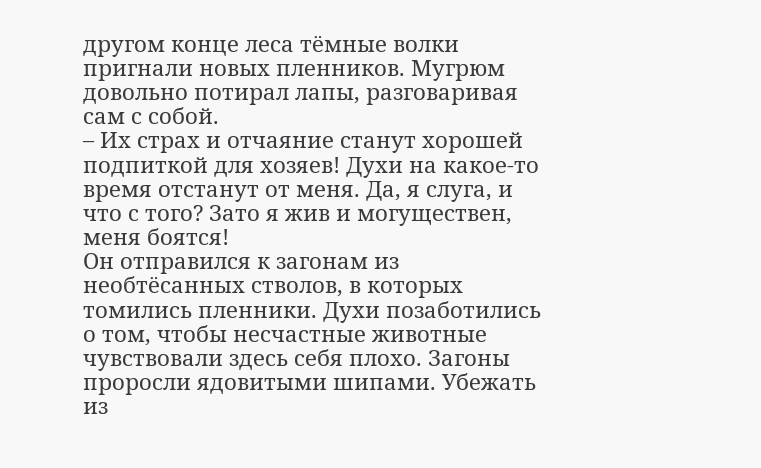другом конце леса тёмные волки пригнали новых пленников. Мугрюм довольно потирал лапы, разговаривая сам с собой.
– Их страх и отчаяние станут хорошей подпиткой для хозяев! Духи на какое-то время отстанут от меня. Да, я слуга, и что с того? Зато я жив и могуществен, меня боятся!
Он отправился к загонам из необтёсанных стволов, в которых томились пленники. Духи позаботились о том, чтобы несчастные животные чувствовали здесь себя плохо. Загоны проросли ядовитыми шипами. Убежать из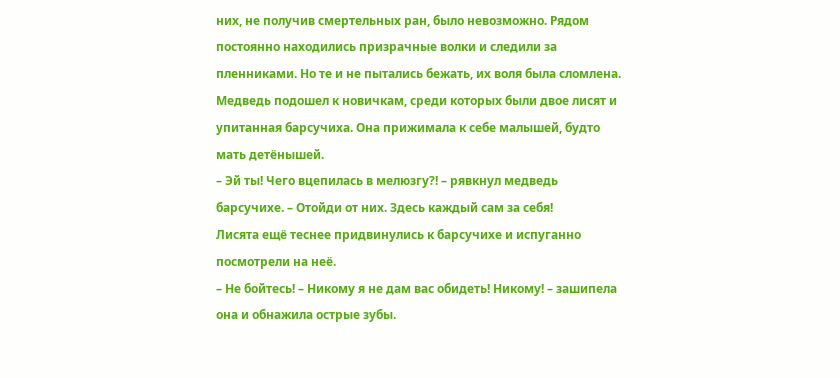них, не получив смертельных ран, было невозможно. Рядом постоянно находились призрачные волки и следили за пленниками. Но те и не пытались бежать, их воля была сломлена. Медведь подошел к новичкам, среди которых были двое лисят и упитанная барсучиха. Она прижимала к себе малышей, будто мать детёнышей.
– Эй ты! Чего вцепилась в мелюзгу?! – рявкнул медведь барсучихе. – Отойди от них. Здесь каждый сам за себя!
Лисята ещё теснее придвинулись к барсучихе и испуганно посмотрели на неё.
– Не бойтесь! – Никому я не дам вас обидеть! Никому! – зашипела она и обнажила острые зубы.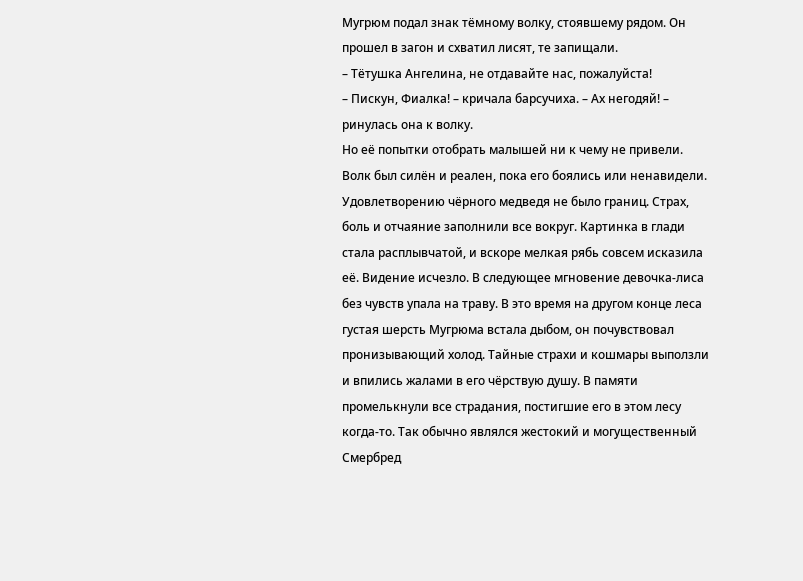Мугрюм подал знак тёмному волку, стоявшему рядом. Он прошел в загон и схватил лисят, те запищали.
– Тётушка Ангелина, не отдавайте нас, пожалуйста!
– Пискун, Фиалка! – кричала барсучиха. – Ах негодяй! – ринулась она к волку.
Но её попытки отобрать малышей ни к чему не привели. Волк был силён и реален, пока его боялись или ненавидели. Удовлетворению чёрного медведя не было границ. Страх, боль и отчаяние заполнили все вокруг. Картинка в глади стала расплывчатой, и вскоре мелкая рябь совсем исказила её. Видение исчезло. В следующее мгновение девочка-лиса без чувств упала на траву. В это время на другом конце леса густая шерсть Мугрюма встала дыбом, он почувствовал пронизывающий холод. Тайные страхи и кошмары выползли и впились жалами в его чёрствую душу. В памяти промелькнули все страдания, постигшие его в этом лесу когда-то. Так обычно являлся жестокий и могущественный Смербред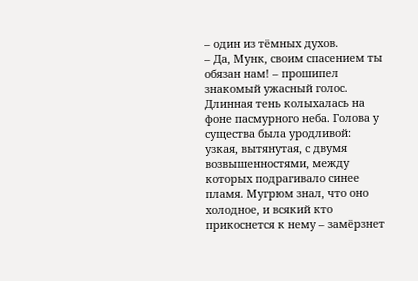– один из тёмных духов.
– Да, Мунк, своим спасением ты обязан нам! – прошипел знакомый ужасный голос.
Длинная тень колыхалась на фоне пасмурного неба. Голова у существа была уродливой: узкая, вытянутая, с двумя возвышенностями, между которых подрагивало синее пламя. Мугрюм знал, что оно холодное, и всякий кто прикоснется к нему – замёрзнет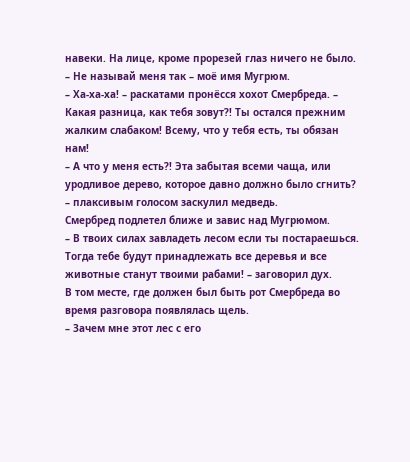навеки. На лице, кроме прорезей глаз ничего не было.
– Не называй меня так – моё имя Мугрюм.
– Ха-ха-ха! – раскатами пронёсся хохот Смербреда. – Какая разница, как тебя зовут?! Ты остался прежним жалким слабаком! Всему, что у тебя есть, ты обязан нам!
– А что у меня есть?! Эта забытая всеми чаща, или уродливое дерево, которое давно должно было сгнить? – плаксивым голосом заскулил медведь.
Смербред подлетел ближе и завис над Мугрюмом.
– В твоих силах завладеть лесом если ты постараешься. Тогда тебе будут принадлежать все деревья и все животные станут твоими рабами! – заговорил дух.
В том месте, где должен был быть рот Смербреда во время разговора появлялась щель.
– Зачем мне этот лес с его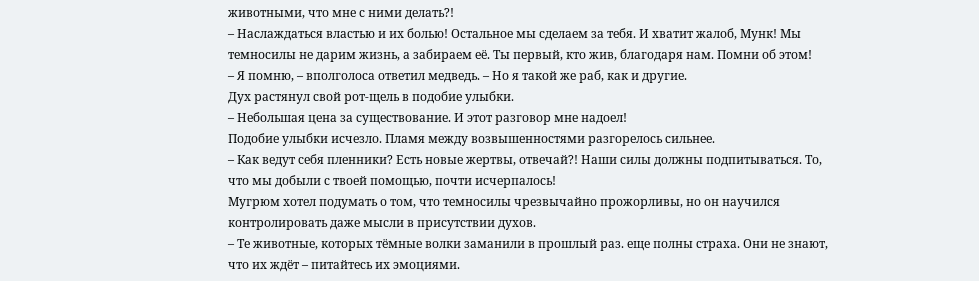животными, что мне с ними делать?!
– Наслаждаться властью и их болью! Остальное мы сделаем за тебя. И хватит жалоб, Мунк! Мы темносилы не дарим жизнь, а забираем её. Ты первый, кто жив, благодаря нам. Помни об этом!
– Я помню, – вполголоса ответил медведь. – Но я такой же раб, как и другие.
Дух растянул свой рот-щель в подобие улыбки.
– Небольшая цена за существование. И этот разговор мне надоел!
Подобие улыбки исчезло. Пламя между возвышенностями разгорелось сильнее.
– Как ведут себя пленники? Есть новые жертвы, отвечай?! Наши силы должны подпитываться. То, что мы добыли с твоей помощью, почти исчерпалось!
Мугрюм хотел подумать о том, что темносилы чрезвычайно прожорливы, но он научился контролировать даже мысли в присутствии духов.
– Те животные, которых тёмные волки заманили в прошлый раз. еще полны страха. Они не знают, что их ждёт – питайтесь их эмоциями.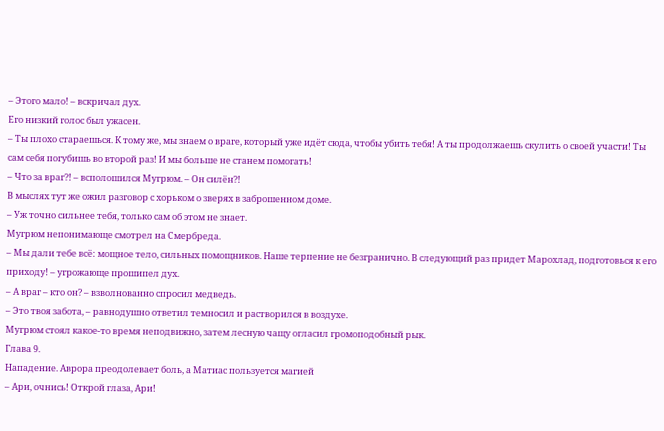– Этого мало! – вскричал дух.
Его низкий голос был ужасен.
– Ты плохо стараешься. К тому же, мы знаем о враге, который уже идёт сюда, чтобы убить тебя! А ты продолжаешь скулить о своей участи! Ты сам себя погубишь во второй раз! И мы больше не станем помогать!
– Что за враг?! – всполошился Мугрюм. – Он силён?!
В мыслях тут же ожил разговор с хорьком о зверях в заброшенном доме.
– Уж точно сильнее тебя, только сам об этом не знает.
Мугрюм непонимающе смотрел на Смербреда.
– Мы дали тебе всё: мощное тело, сильных помощников. Наше терпение не безгранично. В следующий раз придет Марохлад, подготовься к его приходу! – угрожающе прошипел дух.
– А враг – кто он? – взволнованно спросил медведь.
– Это твоя забота, – равнодушно ответил темносил и растворился в воздухе.
Мугрюм стоял какое-то время неподвижно, затем лесную чащу огласил громоподобный рык.
Глава 9.
Нападение. Аврора преодолевает боль, а Матиас пользуется магией
– Ари, очнись! Открой глаза, Ари!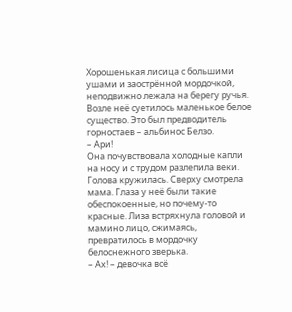Хорошенькая лисица с большими ушами и заострённой мордочкой, неподвижно лежала на берегу ручья. Возле неё суетилось маленькое белое существо. Это был предводитель горностаев – альбинос Белзо.
– Ари!
Она почувствовала холодные капли на носу и с трудом разлепила веки. Голова кружилась. Сверху смотрела мама. Глаза у неё были такие обеспокоенные, но почему-то красные. Лиза встряхнула головой и мамино лицо, сжимаясь, превратилось в мордочку белоснежного зверька.
– Ах! – девочка всё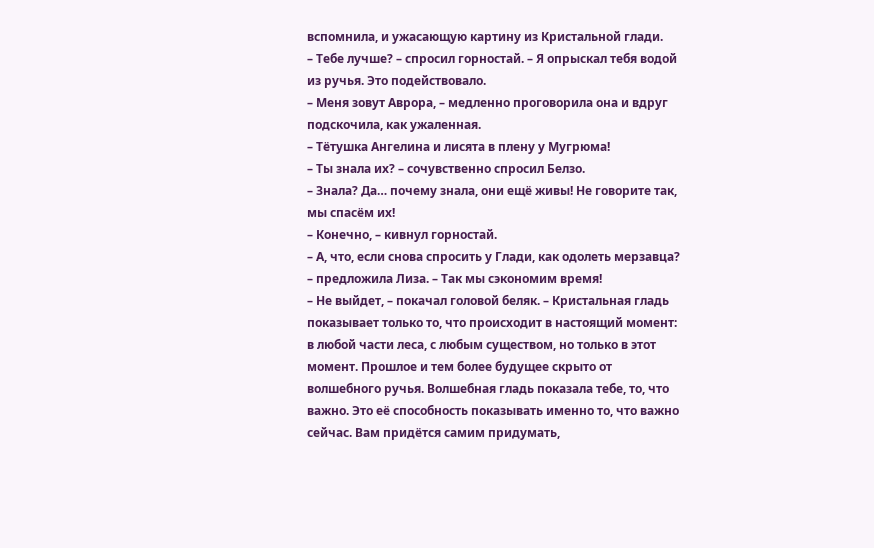вспомнила, и ужасающую картину из Кристальной глади.
– Тебе лучше? – спросил горностай. – Я опрыскал тебя водой из ручья. Это подействовало.
– Меня зовут Аврора, – медленно проговорила она и вдруг подскочила, как ужаленная.
– Тётушка Ангелина и лисята в плену у Мугрюма!
– Ты знала их? – сочувственно спросил Белзо.
– Знала? Да… почему знала, они ещё живы! Не говорите так, мы спасём их!
– Конечно, – кивнул горностай.
– А, что, если снова спросить у Глади, как одолеть мерзавца? – предложила Лиза. – Так мы сэкономим время!
– Не выйдет, – покачал головой беляк. – Кристальная гладь показывает только то, что происходит в настоящий момент: в любой части леса, с любым существом, но только в этот момент. Прошлое и тем более будущее скрыто от волшебного ручья. Волшебная гладь показала тебе, то, что важно. Это её способность показывать именно то, что важно сейчас. Вам придётся самим придумать,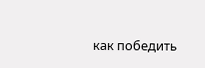как победить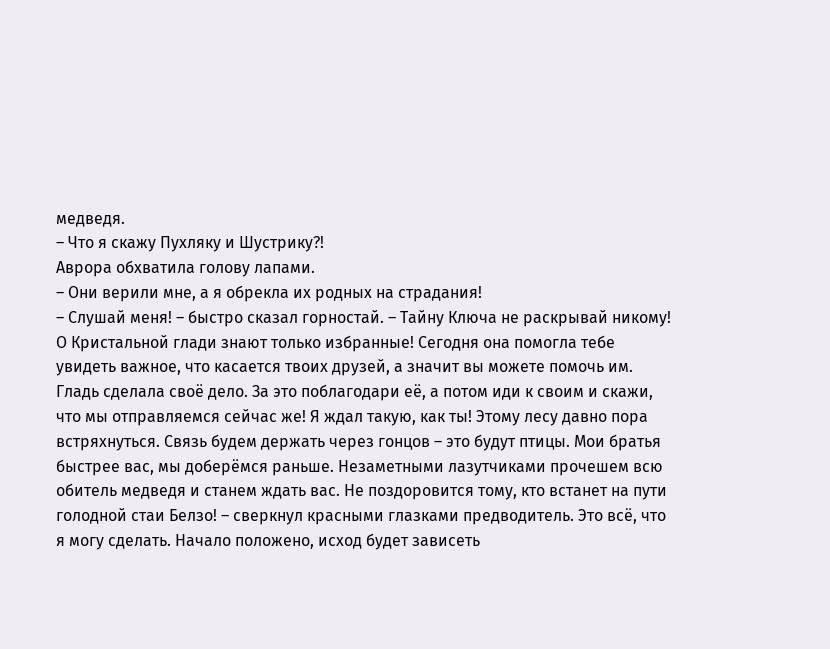медведя.
– Что я скажу Пухляку и Шустрику?!
Аврора обхватила голову лапами.
– Они верили мне, а я обрекла их родных на страдания!
– Слушай меня! – быстро сказал горностай. – Тайну Ключа не раскрывай никому! О Кристальной глади знают только избранные! Сегодня она помогла тебе увидеть важное, что касается твоих друзей, а значит вы можете помочь им. Гладь сделала своё дело. За это поблагодари её, а потом иди к своим и скажи, что мы отправляемся сейчас же! Я ждал такую, как ты! Этому лесу давно пора встряхнуться. Связь будем держать через гонцов – это будут птицы. Мои братья быстрее вас, мы доберёмся раньше. Незаметными лазутчиками прочешем всю обитель медведя и станем ждать вас. Не поздоровится тому, кто встанет на пути голодной стаи Белзо! – сверкнул красными глазками предводитель. Это всё, что я могу сделать. Начало положено, исход будет зависеть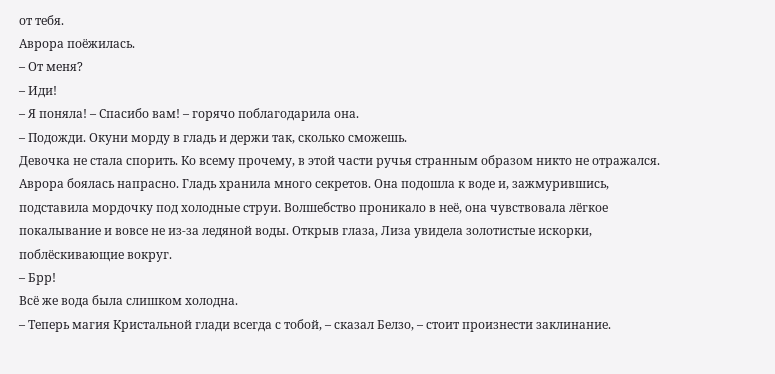от тебя.
Аврора поёжилась.
– От меня?
– Иди!
– Я поняла! – Спасибо вам! – горячо поблагодарила она.
– Подожди. Окуни морду в гладь и держи так, сколько сможешь.
Девочка не стала спорить. Ко всему прочему, в этой части ручья странным образом никто не отражался. Аврора боялась напрасно. Гладь хранила много секретов. Она подошла к воде и, зажмурившись, подставила мордочку под холодные струи. Волшебство проникало в неё, она чувствовала лёгкое покалывание и вовсе не из-за ледяной воды. Открыв глаза, Лиза увидела золотистые искорки, поблёскивающие вокруг.
– Брр!
Всё же вода была слишком холодна.
– Теперь магия Кристальной глади всегда с тобой, – сказал Белзо, – стоит произнести заклинание.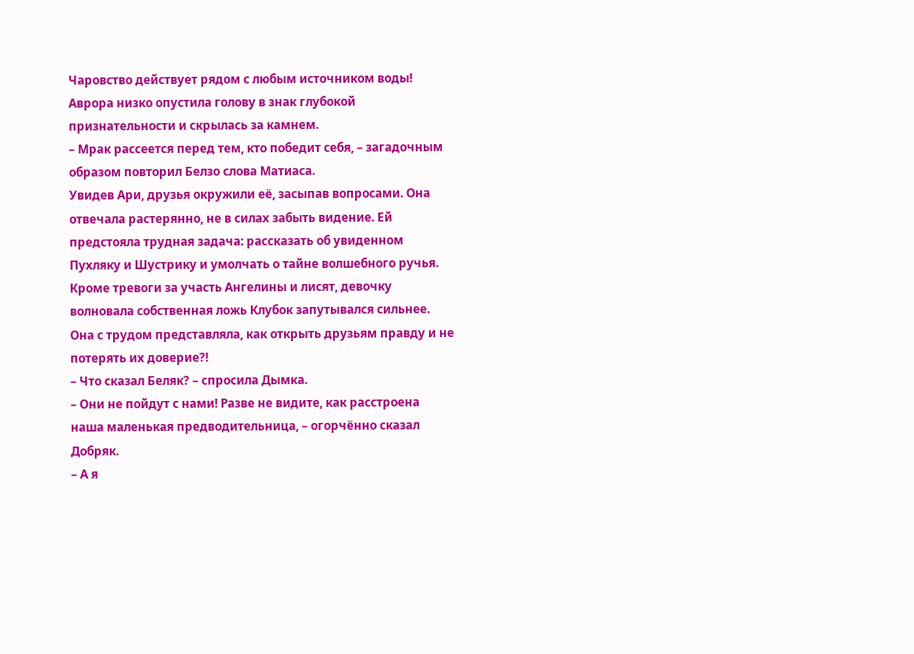Чаровство действует рядом с любым источником воды!
Аврора низко опустила голову в знак глубокой признательности и скрылась за камнем.
– Мрак рассеется перед тем, кто победит себя, – загадочным образом повторил Белзо слова Матиаса.
Увидев Ари, друзья окружили её, засыпав вопросами. Она отвечала растерянно, не в силах забыть видение. Ей предстояла трудная задача: рассказать об увиденном Пухляку и Шустрику и умолчать о тайне волшебного ручья. Кроме тревоги за участь Ангелины и лисят, девочку волновала собственная ложь Клубок запутывался сильнее. Она с трудом представляла, как открыть друзьям правду и не потерять их доверие?!
– Что сказал Беляк? – спросила Дымка.
– Они не пойдут с нами! Разве не видите, как расстроена наша маленькая предводительница, – огорчённо сказал Добряк.
– А я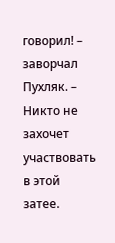говорил! – заворчал Пухляк. – Никто не захочет участвовать в этой затее.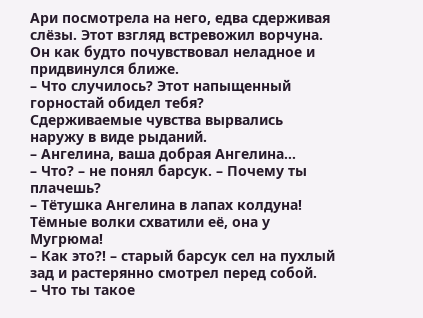Ари посмотрела на него, едва сдерживая слёзы. Этот взгляд встревожил ворчуна. Он как будто почувствовал неладное и придвинулся ближе.
– Что случилось? Этот напыщенный горностай обидел тебя?
Сдерживаемые чувства вырвались наружу в виде рыданий.
– Ангелина, ваша добрая Ангелина…
– Что? – не понял барсук. – Почему ты плачешь?
– Тётушка Ангелина в лапах колдуна! Тёмные волки схватили её, она у Мугрюма!
– Как это?! – старый барсук сел на пухлый зад и растерянно смотрел перед собой.
– Что ты такое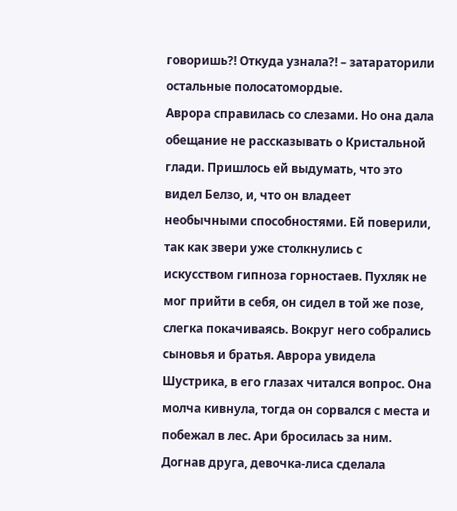говоришь?! Откуда узнала?! – затараторили остальные полосатомордые.
Аврора справилась со слезами. Но она дала обещание не рассказывать о Кристальной глади. Пришлось ей выдумать, что это видел Белзо, и, что он владеет необычными способностями. Ей поверили, так как звери уже столкнулись с искусством гипноза горностаев. Пухляк не мог прийти в себя, он сидел в той же позе, слегка покачиваясь. Вокруг него собрались сыновья и братья. Аврора увидела Шустрика, в его глазах читался вопрос. Она молча кивнула, тогда он сорвался с места и побежал в лес. Ари бросилась за ним. Догнав друга, девочка-лиса сделала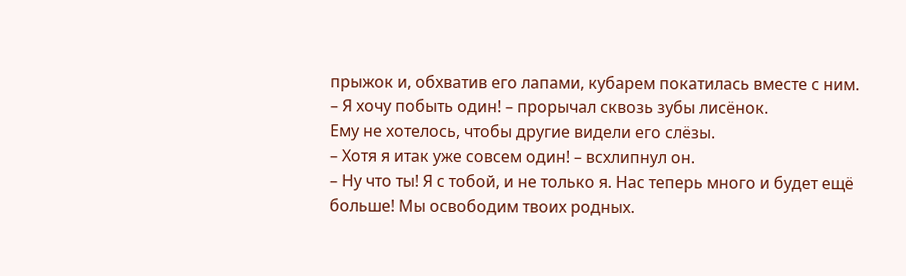прыжок и, обхватив его лапами, кубарем покатилась вместе с ним.
– Я хочу побыть один! – прорычал сквозь зубы лисёнок.
Ему не хотелось, чтобы другие видели его слёзы.
– Хотя я итак уже совсем один! – всхлипнул он.
– Ну что ты! Я с тобой, и не только я. Нас теперь много и будет ещё больше! Мы освободим твоих родных.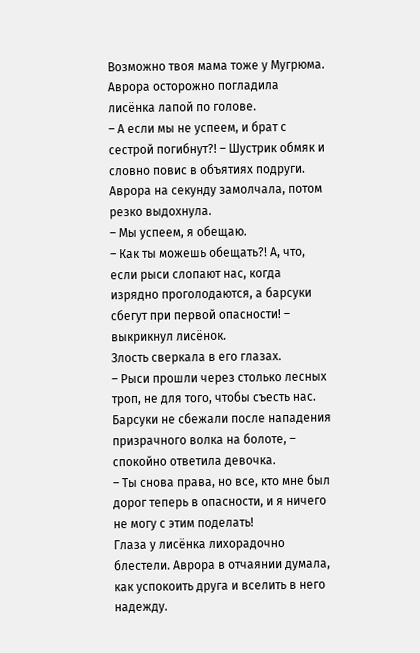Возможно твоя мама тоже у Мугрюма.
Аврора осторожно погладила лисёнка лапой по голове.
– А если мы не успеем, и брат с сестрой погибнут?! – Шустрик обмяк и словно повис в объятиях подруги.
Аврора на секунду замолчала, потом резко выдохнула.
– Мы успеем, я обещаю.
– Как ты можешь обещать?! А, что, если рыси слопают нас, когда изрядно проголодаются, а барсуки сбегут при первой опасности! – выкрикнул лисёнок.
Злость сверкала в его глазах.
– Рыси прошли через столько лесных троп, не для того, чтобы съесть нас. Барсуки не сбежали после нападения призрачного волка на болоте, – спокойно ответила девочка.
– Ты снова права, но все, кто мне был дорог теперь в опасности, и я ничего не могу с этим поделать!
Глаза у лисёнка лихорадочно блестели. Аврора в отчаянии думала, как успокоить друга и вселить в него надежду.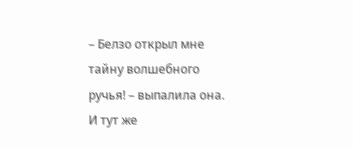– Белзо открыл мне тайну волшебного ручья! – выпалила она.
И тут же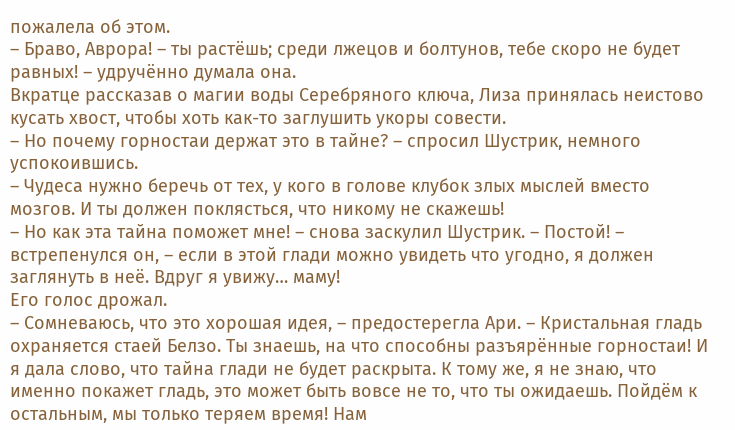пожалела об этом.
– Браво, Аврора! – ты растёшь; среди лжецов и болтунов, тебе скоро не будет равных! – удручённо думала она.
Вкратце рассказав о магии воды Серебряного ключа, Лиза принялась неистово кусать хвост, чтобы хоть как-то заглушить укоры совести.
– Но почему горностаи держат это в тайне? – спросил Шустрик, немного успокоившись.
– Чудеса нужно беречь от тех, у кого в голове клубок злых мыслей вместо мозгов. И ты должен поклясться, что никому не скажешь!
– Но как эта тайна поможет мне! – снова заскулил Шустрик. – Постой! – встрепенулся он, – если в этой глади можно увидеть что угодно, я должен заглянуть в неё. Вдруг я увижу… маму!
Его голос дрожал.
– Сомневаюсь, что это хорошая идея, – предостерегла Ари. – Кристальная гладь охраняется стаей Белзо. Ты знаешь, на что способны разъярённые горностаи! И я дала слово, что тайна глади не будет раскрыта. К тому же, я не знаю, что именно покажет гладь, это может быть вовсе не то, что ты ожидаешь. Пойдём к остальным, мы только теряем время! Нам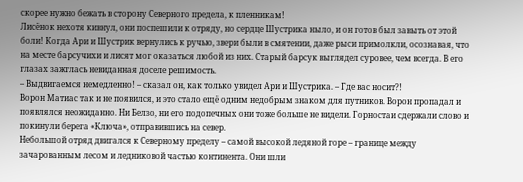скорее нужно бежать в сторону Северного предела, к пленникам!
Лисёнок нехотя кивнул, они поспешили к отряду, но сердце Шустрика ныло, и он готов был завыть от этой боли! Когда Ари и Шустрик вернулись к ручью, звери были в смятении, даже рыси примолкли, осознавая, что на месте барсучихи и лисят мог оказаться любой из них. Старый барсук выглядел суровее, чем всегда. В его глазах зажглась невиданная доселе решимость.
– Выдвигаемся немедленно! – сказал он, как только увидел Ари и Шустрика. – Где вас носит?!
Ворон Матиас так и не появился, и это стало ещё одним недобрым знаком для путников. Ворон пропадал и появлялся неожиданно. Ни Белзо, ни его подопечных они тоже больше не видели. Горностаи сдержали слово и покинули берега «Ключа», отправившись на север.
Небольшой отряд двигался к Северному пределу – самой высокой ледяной горе – границе между зачарованным лесом и ледниковой частью континента. Они шли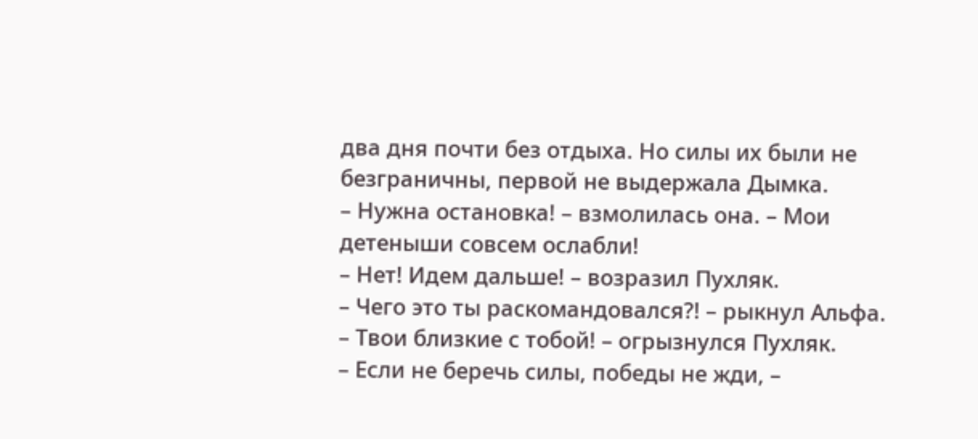два дня почти без отдыха. Но силы их были не безграничны, первой не выдержала Дымка.
– Нужна остановка! – взмолилась она. – Мои детеныши совсем ослабли!
– Нет! Идем дальше! – возразил Пухляк.
– Чего это ты раскомандовался?! – рыкнул Альфа.
– Твои близкие с тобой! – огрызнулся Пухляк.
– Если не беречь силы, победы не жди, –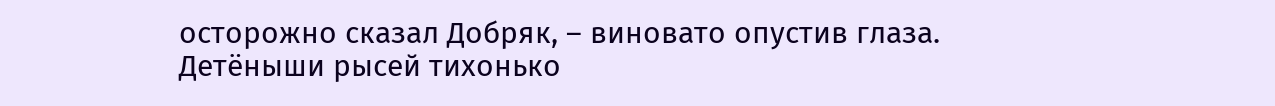осторожно сказал Добряк, – виновато опустив глаза.
Детёныши рысей тихонько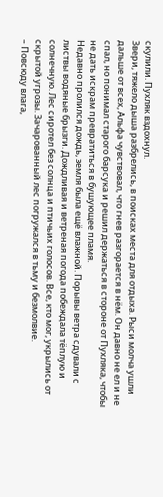скулили. Пухляк вздохнул.
Звери, тяжело дыша разбрелись, в поисках места для отдыха. Рыси молча ушли дальше от всех, Альфа чувствовал, что гнев разгорается в нём. Он давно не ел и не спал, но понимал старого барсука и решил держаться в стороне от Пухляка, чтобы не дать искрам превратиться в бушующее пламя.
Недавно пролился дождь, земля была ещё влажной. Порывы ветра сдували с листвы водяные брызги. Дождливая и ветреная погода побеждала тёплую и солнечную. Лес сиротел без солнца и птичьих голосов. Все, кто мог, укрылись от скрытой угрозы. Зачарованный лес погружался в тьму и безмолвие.
– Повсюду влага,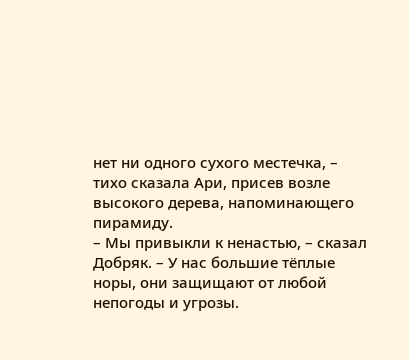нет ни одного сухого местечка, – тихо сказала Ари, присев возле высокого дерева, напоминающего пирамиду.
– Мы привыкли к ненастью, – сказал Добряк. – У нас большие тёплые норы, они защищают от любой непогоды и угрозы.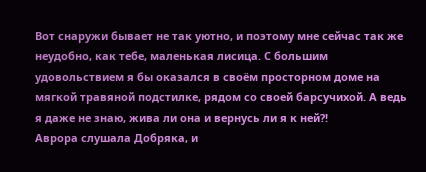Вот снаружи бывает не так уютно, и поэтому мне сейчас так же неудобно, как тебе, маленькая лисица. С большим удовольствием я бы оказался в своём просторном доме на мягкой травяной подстилке, рядом со своей барсучихой. А ведь я даже не знаю, жива ли она и вернусь ли я к ней?!
Аврора слушала Добряка, и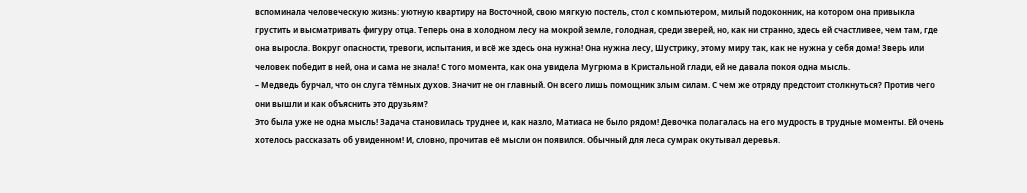вспоминала человеческую жизнь: уютную квартиру на Восточной, свою мягкую постель, стол с компьютером, милый подоконник, на котором она привыкла грустить и высматривать фигуру отца. Теперь она в холодном лесу на мокрой земле, голодная, среди зверей, но, как ни странно, здесь ей счастливее, чем там, где она выросла. Вокруг опасности, тревоги, испытания, и всё же здесь она нужна! Она нужна лесу, Шустрику, этому миру так, как не нужна у себя дома! Зверь или человек победит в ней, она и сама не знала! С того момента, как она увидела Мугрюма в Кристальной глади, ей не давала покоя одна мысль.
– Медведь бурчал, что он слуга тёмных духов. Значит не он главный. Он всего лишь помощник злым силам. С чем же отряду предстоит столкнуться? Против чего они вышли и как объяснить это друзьям?
Это была уже не одна мысль! Задача становилась труднее и, как назло, Матиаса не было рядом! Девочка полагалась на его мудрость в трудные моменты. Ей очень хотелось рассказать об увиденном! И, словно, прочитав её мысли он появился. Обычный для леса сумрак окутывал деревья.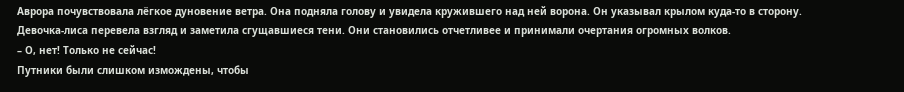Аврора почувствовала лёгкое дуновение ветра. Она подняла голову и увидела кружившего над ней ворона. Он указывал крылом куда-то в сторону. Девочка-лиса перевела взгляд и заметила сгущавшиеся тени. Они становились отчетливее и принимали очертания огромных волков.
– О, нет! Только не сейчас!
Путники были слишком измождены, чтобы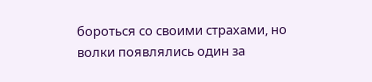бороться со своими страхами, но волки появлялись один за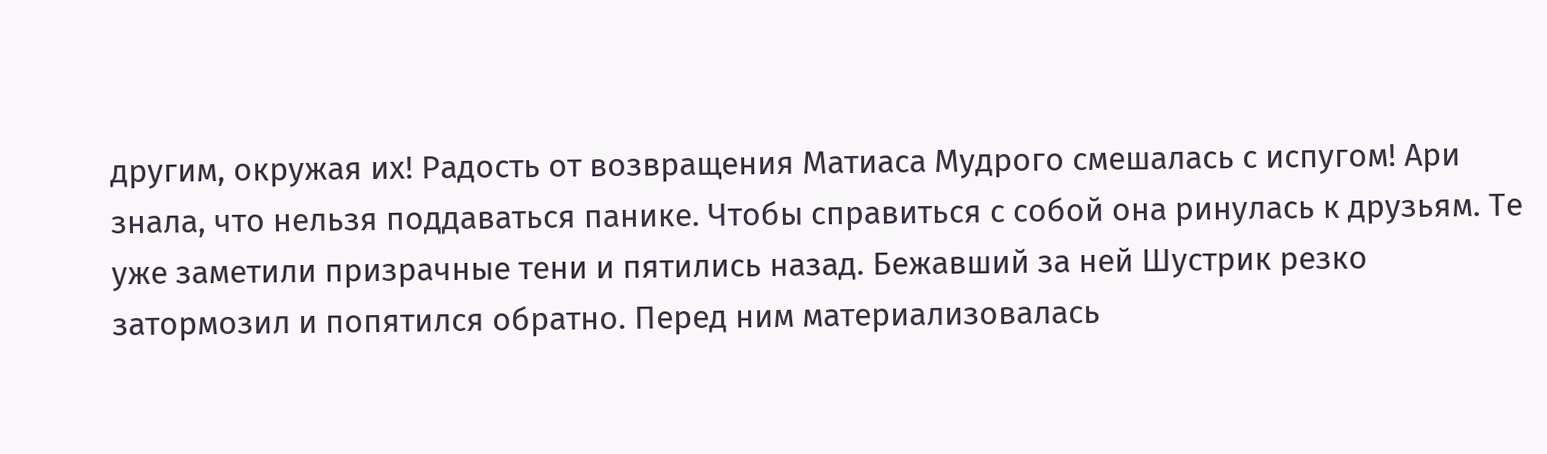другим, окружая их! Радость от возвращения Матиаса Мудрого смешалась с испугом! Ари знала, что нельзя поддаваться панике. Чтобы справиться с собой она ринулась к друзьям. Те уже заметили призрачные тени и пятились назад. Бежавший за ней Шустрик резко затормозил и попятился обратно. Перед ним материализовалась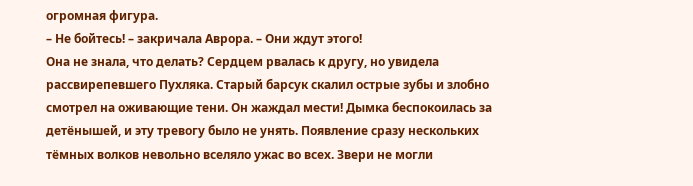огромная фигура.
– Не бойтесь! – закричала Аврора. – Они ждут этого!
Она не знала, что делать? Сердцем рвалась к другу, но увидела рассвирепевшего Пухляка. Старый барсук скалил острые зубы и злобно смотрел на оживающие тени. Он жаждал мести! Дымка беспокоилась за детёнышей, и эту тревогу было не унять. Появление сразу нескольких тёмных волков невольно вселяло ужас во всех. Звери не могли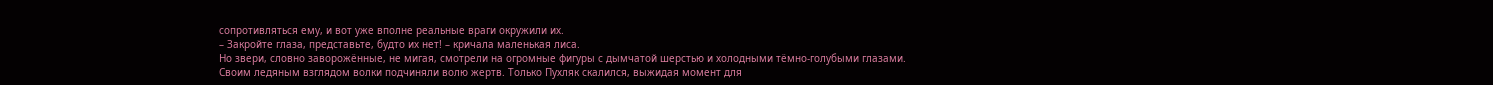сопротивляться ему, и вот уже вполне реальные враги окружили их.
– Закройте глаза, представьте, будто их нет! – кричала маленькая лиса.
Но звери, словно заворожённые, не мигая, смотрели на огромные фигуры с дымчатой шерстью и холодными тёмно-голубыми глазами. Своим ледяным взглядом волки подчиняли волю жертв. Только Пухляк скалился, выжидая момент для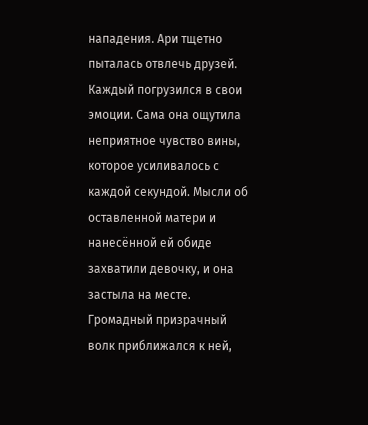нападения. Ари тщетно пыталась отвлечь друзей. Каждый погрузился в свои эмоции. Сама она ощутила неприятное чувство вины, которое усиливалось с каждой секундой. Мысли об оставленной матери и нанесённой ей обиде захватили девочку, и она застыла на месте. Громадный призрачный волк приближался к ней,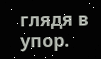глядя в упор.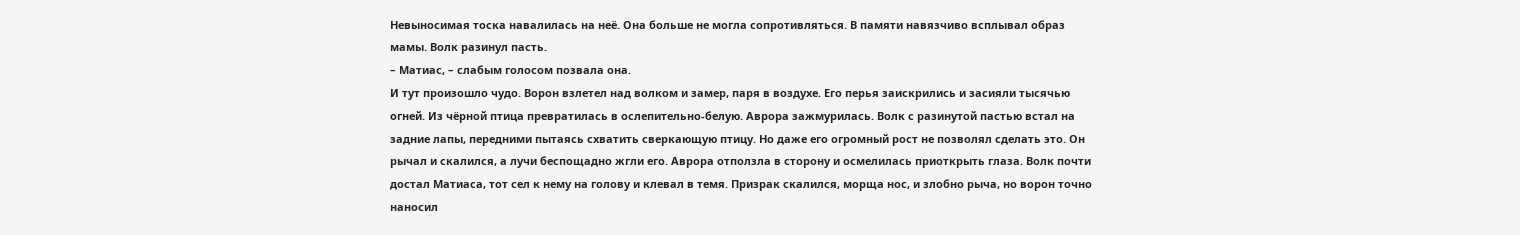Невыносимая тоска навалилась на неё. Она больше не могла сопротивляться. В памяти навязчиво всплывал образ мамы. Волк разинул пасть.
– Матиас, – слабым голосом позвала она.
И тут произошло чудо. Ворон взлетел над волком и замер, паря в воздухе. Его перья заискрились и засияли тысячью огней. Из чёрной птица превратилась в ослепительно-белую. Аврора зажмурилась. Волк с разинутой пастью встал на задние лапы, передними пытаясь схватить сверкающую птицу. Но даже его огромный рост не позволял сделать это. Он рычал и скалился, а лучи беспощадно жгли его. Аврора отползла в сторону и осмелилась приоткрыть глаза. Волк почти достал Матиаса, тот сел к нему на голову и клевал в темя. Призрак скалился, морща нос, и злобно рыча, но ворон точно наносил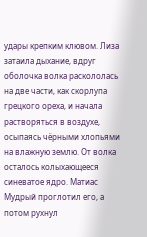удары крепким клювом. Лиза затаила дыхание, вдруг оболочка волка раскололась на две части, как скорлупа грецкого ореха, и начала растворяться в воздухе, осыпаясь чёрными хлопьями на влажную землю. От волка осталось колыхающееся синеватое ядро. Матиас Мудрый проглотил его, а потом рухнул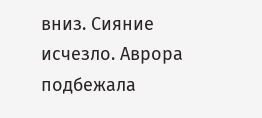вниз. Сияние исчезло. Аврора подбежала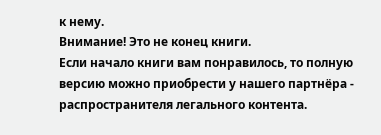к нему.
Внимание! Это не конец книги.
Если начало книги вам понравилось, то полную версию можно приобрести у нашего партнёра - распространителя легального контента.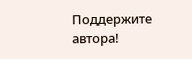Поддержите автора!